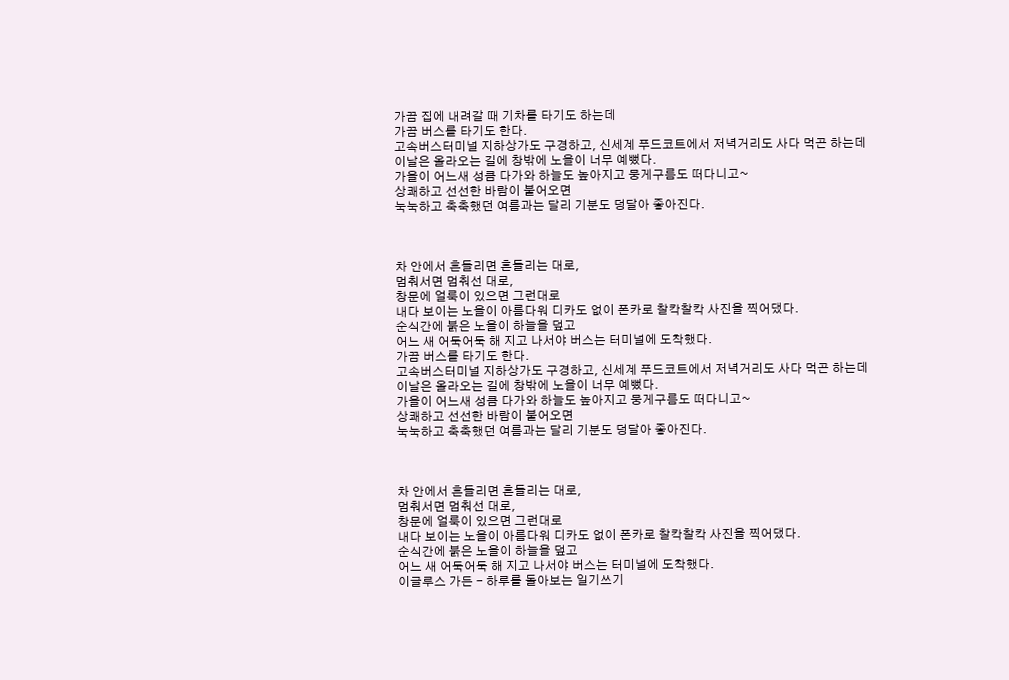가끔 집에 내려갈 때 기차를 타기도 하는데
가끔 버스를 타기도 한다.
고속버스터미널 지하상가도 구경하고, 신세계 푸드코트에서 저녁거리도 사다 먹곤 하는데
이날은 올라오는 길에 창밖에 노을이 너무 예뻤다.
가을이 어느새 성큼 다가와 하늘도 높아지고 뭉게구름도 떠다니고~
상쾌하고 선선한 바람이 불어오면
눅눅하고 축축했던 여름과는 달리 기분도 덩달아 좋아진다.



차 안에서 흔들리면 흔들리는 대로,
멈춰서면 멈춰선 대로,
창문에 얼룩이 있으면 그런대로
내다 보이는 노을이 아름다워 디카도 없이 폰카로 찰칵찰칵 사진을 찍어댔다.
순식간에 붉은 노을이 하늘을 덮고
어느 새 어둑어둑 해 지고 나서야 버스는 터미널에 도착했다.
가끔 버스를 타기도 한다.
고속버스터미널 지하상가도 구경하고, 신세계 푸드코트에서 저녁거리도 사다 먹곤 하는데
이날은 올라오는 길에 창밖에 노을이 너무 예뻤다.
가을이 어느새 성큼 다가와 하늘도 높아지고 뭉게구름도 떠다니고~
상쾌하고 선선한 바람이 불어오면
눅눅하고 축축했던 여름과는 달리 기분도 덩달아 좋아진다.



차 안에서 흔들리면 흔들리는 대로,
멈춰서면 멈춰선 대로,
창문에 얼룩이 있으면 그런대로
내다 보이는 노을이 아름다워 디카도 없이 폰카로 찰칵찰칵 사진을 찍어댔다.
순식간에 붉은 노을이 하늘을 덮고
어느 새 어둑어둑 해 지고 나서야 버스는 터미널에 도착했다.
이글루스 가든 - 하루를 돌아보는 일기쓰기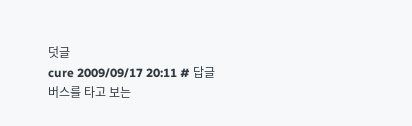덧글
cure 2009/09/17 20:11 # 답글
버스를 타고 보는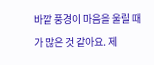바깥 풍경이 마음을 울릴 때가 많은 것 같아요. 제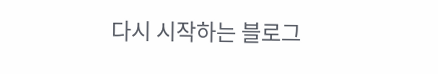다시 시작하는 블로그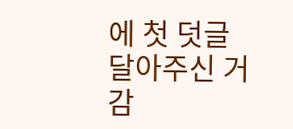에 첫 덧글 달아주신 거 감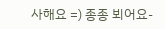사해요 =) 종종 뵈어요-